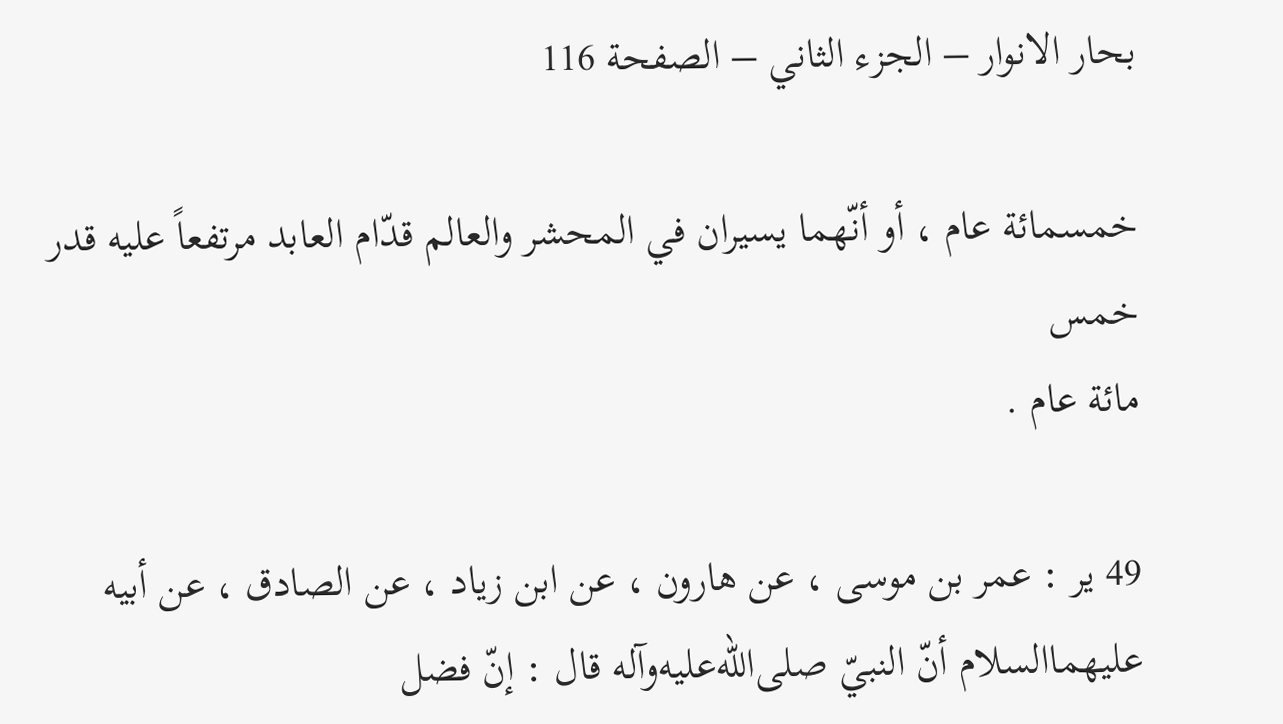بحار الانوار – الجزء الثاني – الصفحة 116

خمسمائة عام ، أو أنّهما يسيران في المحشر والعالم قدّام العابد مرتفعاً عليه قدر خمس
مائة عام .

49 ير : عمر بن موسى ، عن هارون ، عن ابن زياد ، عن الصادق ، عن أبيه
عليهما‌السلام أنّ النبيّ صلى‌الله‌عليه‌وآله قال : إنّ فضل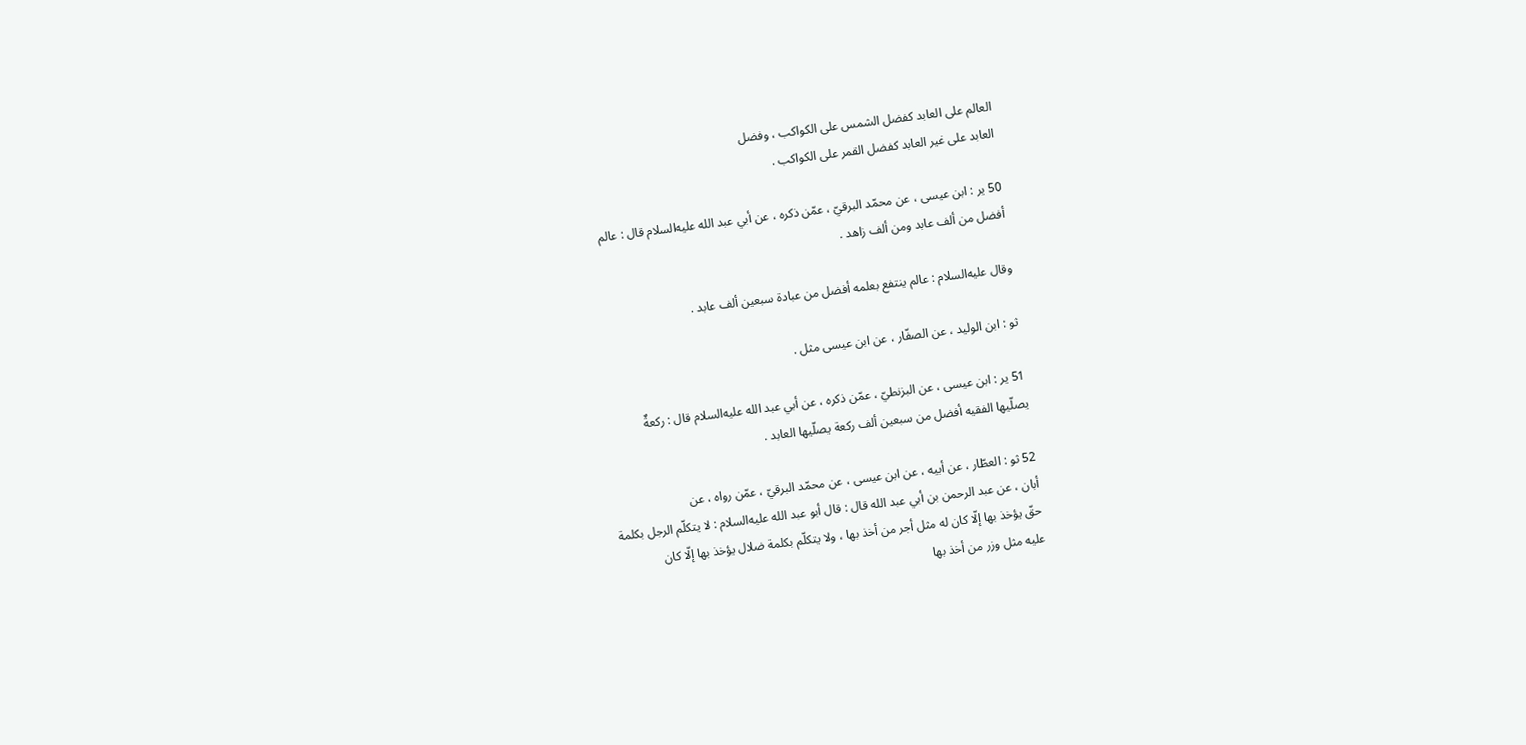العالم على العابد كفضل الشمس على الكواكب ، وفضل
العابد على غير العابد كفضل القمر على الكواكب .

50 ير : ابن عيسى ، عن محمّد البرقيّ ، عمّن ذكره ، عن أبي عبد الله عليه‌السلام قال : عالم
أفضل من ألف عابد ومن ألف زاهد .

وقال عليه‌السلام : عالم ينتفع بعلمه أفضل من عبادة سبعين ألف عابد .

ثو : ابن الوليد ، عن الصفّار ، عن ابن عيسى مثل .

51 ير : ابن عيسى ، عن البزنطيّ ، عمّن ذكره ، عن أبي عبد الله عليه‌السلام قال : ركعةٌ
يصلّيها الفقيه أفضل من سبعين ألف ركعة يصلّيها العابد .

52 ثو : العطّار ، عن أبيه ، عن ابن عيسى ، عن محمّد البرقيّ ، عمّن رواه ، عن
أبان ، عن عبد الرحمن بن أبي عبد الله قال : قال أبو عبد الله عليه‌السلام : لا يتكلّم الرجل بكلمة
حقّ يؤخذ بها إلّا كان له مثل أجر من أخذ بها ، ولا يتكلّم بكلمة ضلال يؤخذ بها إلّا كان
عليه مثل وزر من أخذ بها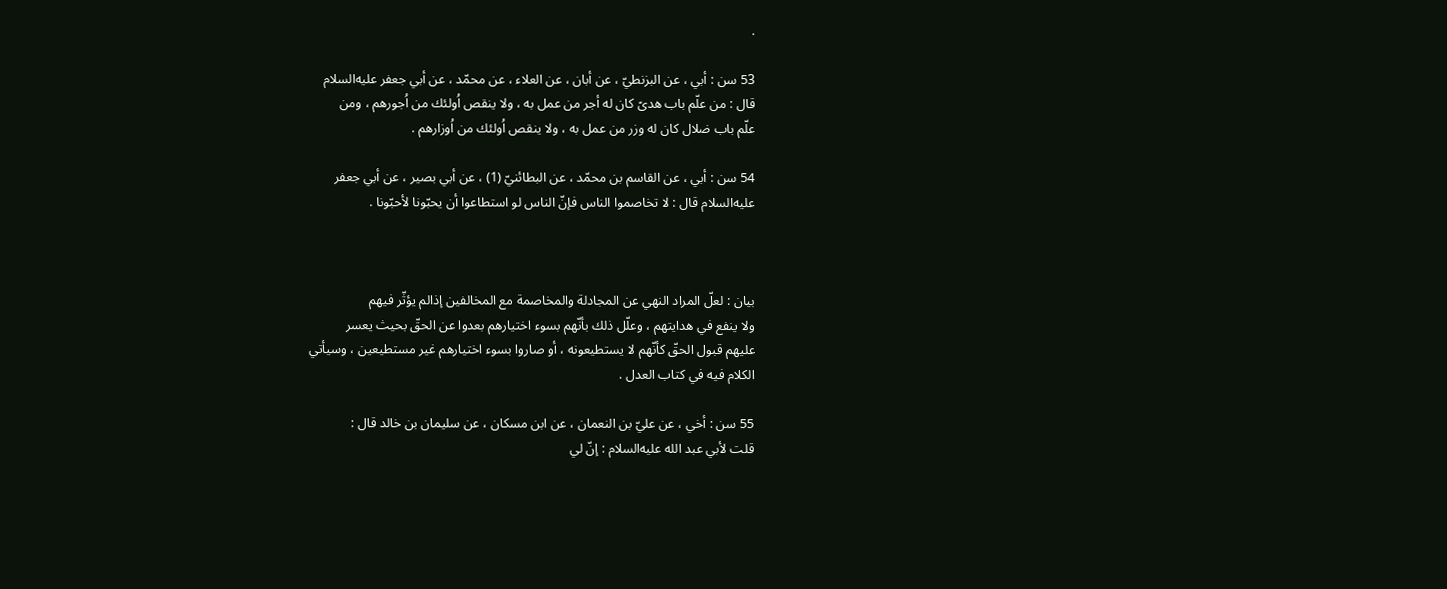.

53 سن : أبي ، عن البزنطيّ ، عن أبان ، عن العلاء ، عن محمّد ، عن أبي جعفر عليه‌السلام
قال : من علّم باب هدىً كان له أجر من عمل به ، ولا ينقص اُولئك من اُجورهم ، ومن
علّم باب ضلال كان له وزر من عمل به ، ولا ينقص اُولئك من اُوزارهم .

54 سن : أبي ، عن القاسم بن محمّد ، عن البطائنيّ (1) ، عن أبي بصير ، عن أبي جعفر
عليه‌السلام قال : لا تخاصموا الناس فإنّ الناس لو استطاعوا أن يحبّونا لأحبّونا .



بيان : لعلّ المراد النهي عن المجادلة والمخاصمة مع المخالفين إذالم يؤثّر فيهم
ولا ينفع في هدايتهم ، وعلّل ذلك بأنّهم بسوء اختيارهم بعدوا عن الحقّ بحيث يعسر
عليهم قبول الحقّ كأنّهم لا يستطيعونه ، أو صاروا بسوء اختيارهم غير مستطيعين ، وسيأتي
الكلام فيه في كتاب العدل .

55 سن : أخي ، عن عليّ بن النعمان ، عن ابن مسكان ، عن سليمان بن خالد قال :
قلت لأبي عبد الله عليه‌السلام : إنّ لي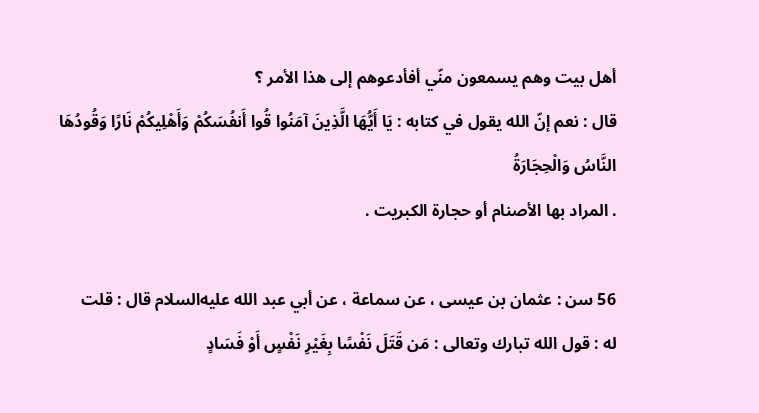أهل بيت وهم يسمعون منّي أفأدعوهم إلى هذا الأمر ؟
قال : نعم إنّ الله يقول في كتابه : يَا أَيُّهَا الَّذِينَ آمَنُوا قُوا أَنفُسَكُمْ وَأَهْلِيكُمْ نَارًا وَقُودُهَا
النَّاسُ وَالْحِجَارَةُ
. المراد بها الأصنام أو حجارة الكبريت .

56 سن : عثمان بن عيسى ، عن سماعة ، عن أبي عبد الله عليه‌السلام قال : قلت
له : قول الله تبارك وتعالى : مَن قَتَلَ نَفْسًا بِغَيْرِ نَفْسٍ أَوْ فَسَادٍ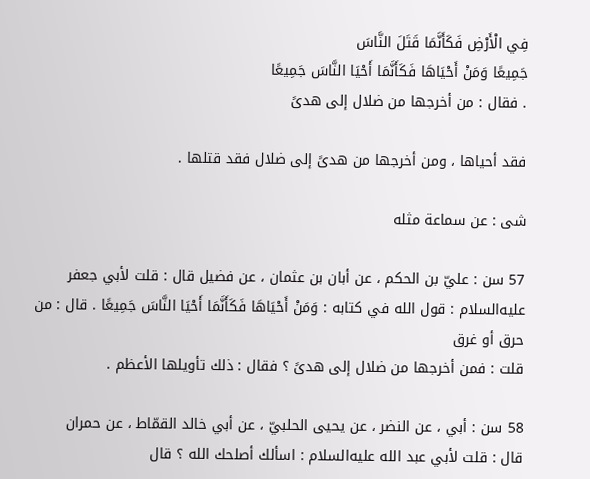فِي الْأَرْضِ فَكَأَنَّمَا قَتَلَ النَّاسَ
جَمِيعًا وَمَنْ أَحْيَاهَا فَكَأَنَّمَا أَحْيَا النَّاسَ جَمِيعًا
. فقال : من أخرجها من ضلال إلى هدىً

فقد أحياها ، ومن أخرجها من هدىً إلى ضلال فقد قتلها .

شى : عن سماعة مثله

57 سن : عليّ بن الحكم ، عن أبان بن عثمان ، عن فضيل قال : قلت لأبي جعفر
عليه‌السلام : قول الله في كتابه : وَمَنْ أَحْيَاهَا فَكَأَنَّمَا أَحْيَا النَّاسَ جَمِيعًا . قال : من حرق أو غرق
قلت : فمن أخرجها من ضلال إلى هدىً ؟ فقال : ذلك تأويلها الأعظم .

58 سن : أبي ، عن النضر ، عن يحيى الحلبيّ ، عن أبي خالد القمّاط ، عن حمران
قال : قلت لأبي عبد الله عليه‌السلام : اسألك أصلحك الله ؟ قال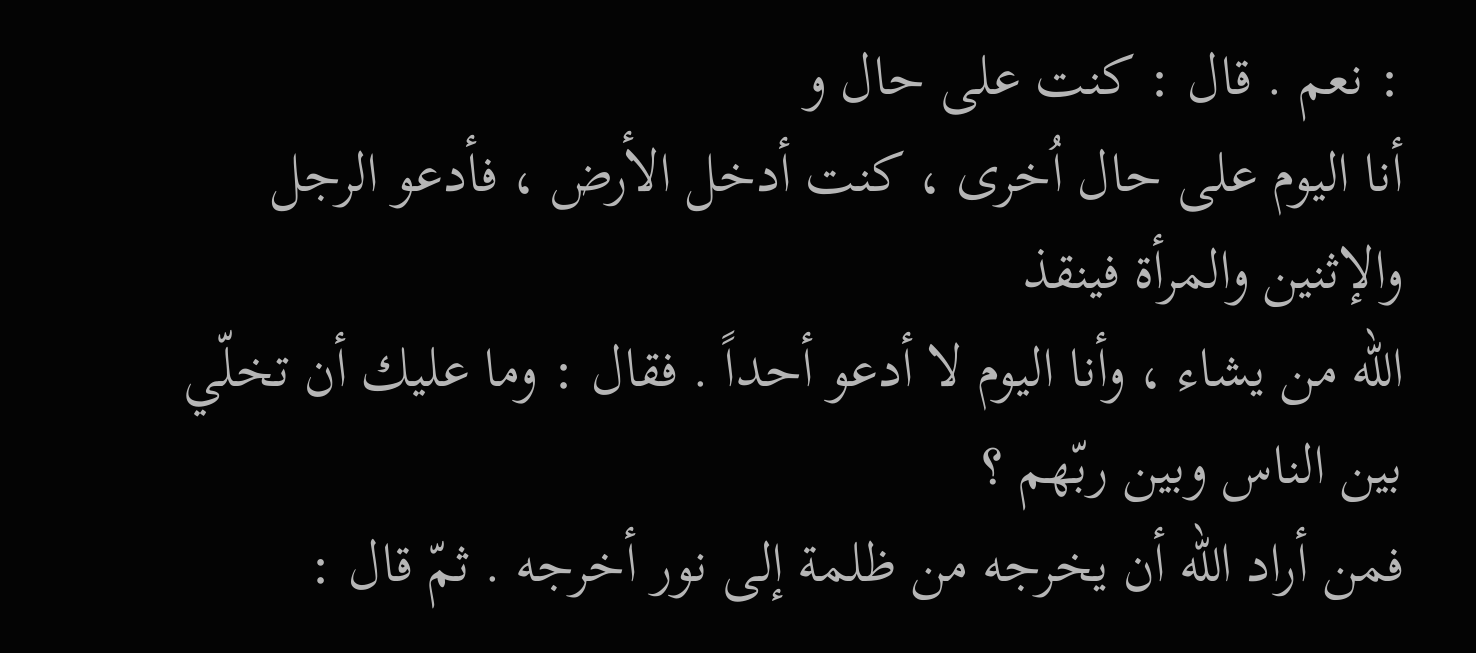: نعم . قال : كنت على حال و
أنا اليوم على حال اُخرى ، كنت أدخل الأرض ، فأدعو الرجل والإثنين والمرأة فينقذ
الله من يشاء ، وأنا اليوم لا أدعو أحداً . فقال : وما عليك أن تخلّي بين الناس وبين ربّهم ؟
فمن أراد الله أن يخرجه من ظلمة إلى نور أخرجه . ثمّ قال :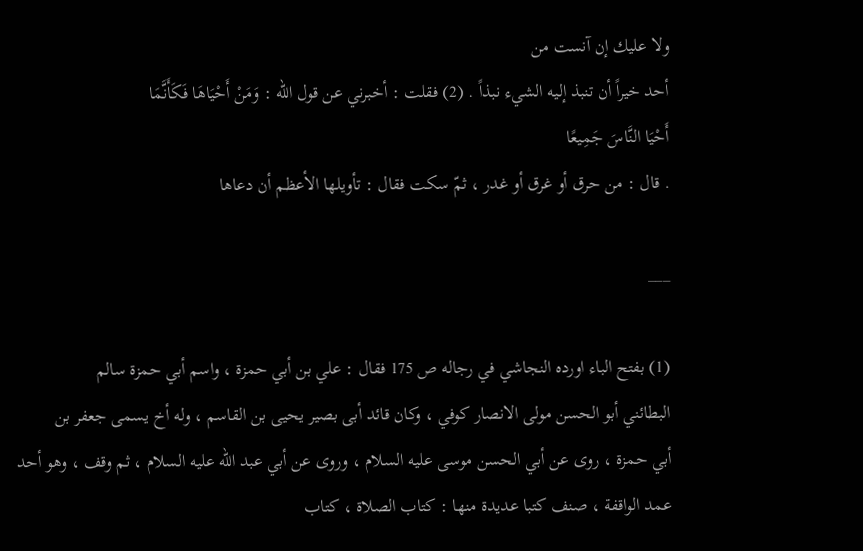ولا عليك إن آنست من
أحد خيراً أن تنبذ إليه الشيء نبذاً . (2) فقلت : أخبرني عن قول الله : وَمَنْ أَحْيَاهَا فَكَأَنَّمَا
أَحْيَا النَّاسَ جَمِيعًا
. قال : من حرق أو غرق أو غدر ، ثمّ سكت فقال : تأويلها الأعظم أن دعاها

___

(1) بفتح الباء اورده النجاشي في رجاله ص 175 فقال : علي بن أبي حمزة ، واسم أبي حمزة سالم
البطائني أبو الحسن مولى الانصار كوفي ، وكان قائد أبى بصير يحيى بن القاسم ، وله أخ يسمى جعفر بن
أبي حمزة ، روى عن أبي الحسن موسى عليه السلام ، وروى عن أبي عبد الله عليه السلام ، ثم وقف ، وهو أحد
عمد الواقفة ، صنف كتبا عديدة منها : كتاب الصلاة ، كتاب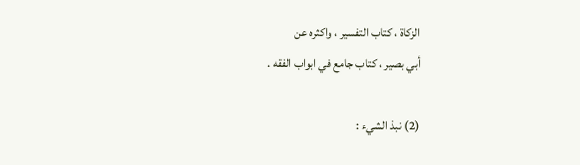الزكاة ، كتاب التفسير ، واكثره عن
أبي بصير ، كتاب جامع في ابواب الفقه .

(2) نبذ الشيء :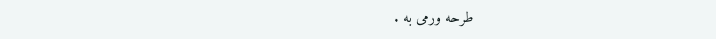طرحه ورمى به .